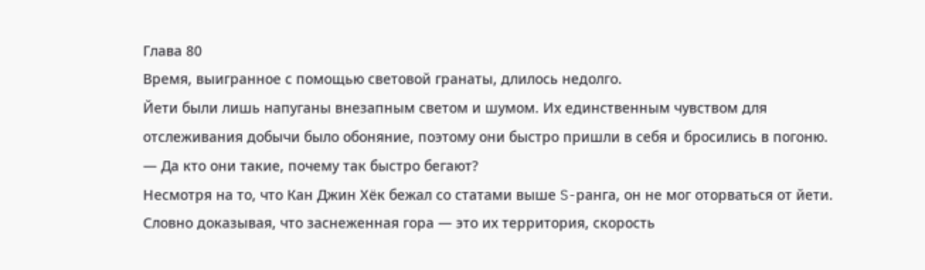Глава 80
Время, выигранное с помощью световой гранаты, длилось недолго.
Йети были лишь напуганы внезапным светом и шумом. Их единственным чувством для отслеживания добычи было обоняние, поэтому они быстро пришли в себя и бросились в погоню.
— Да кто они такие, почему так быстро бегают?
Несмотря на то, что Кан Джин Хёк бежал со статами выше S-ранга, он не мог оторваться от йети.
Словно доказывая, что заснеженная гора — это их территория, скорость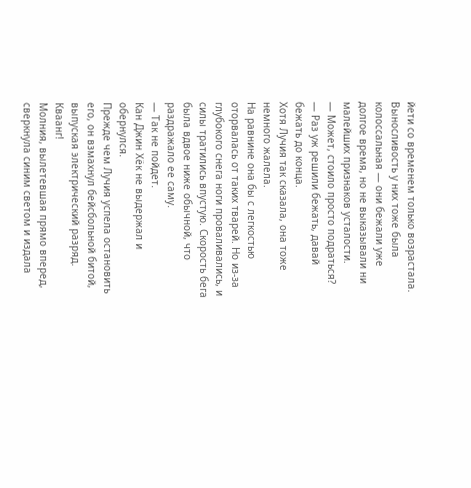йети со временем только возрастала. Выносливость у них тоже была колоссальная — они бежали уже долгое время, но не выказывали ни малейших признаков усталости.
— Может, стоило просто подраться?
— Раз уж решили бежать, давай бежать до конца.
Хотя Лучия так сказала, она тоже немного жалела.
На равнине она бы с легкостью оторвалась от таких тварей. Но из-за глубокого снега ноги проваливались, и силы тратились впустую. Скорость бега была вдвое ниже обычной, что раздражало ее саму.
— Так не пойдет.
Кан Джин Хёк не выдержал и обернулся.
Прежде чем Лучия успела остановить его, он взмахнул бейсбольной битой, выпуская электрический разряд.
Кваанг!
Молния, вылетевшая прямо вперед, сверкнула синим светом и издала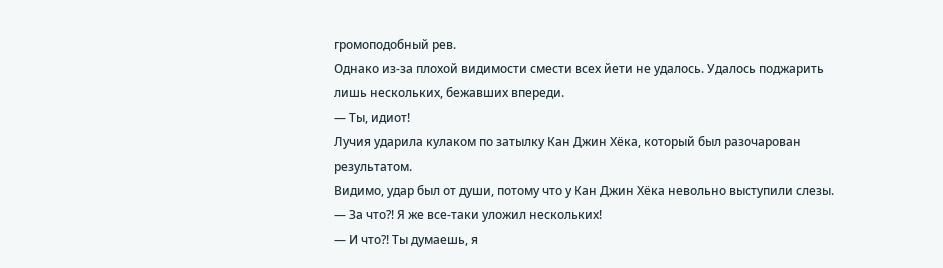громоподобный рев.
Однако из-за плохой видимости смести всех йети не удалось. Удалось поджарить лишь нескольких, бежавших впереди.
— Ты, идиот!
Лучия ударила кулаком по затылку Кан Джин Хёка, который был разочарован результатом.
Видимо, удар был от души, потому что у Кан Джин Хёка невольно выступили слезы.
— За что?! Я же все-таки уложил нескольких!
— И что?! Ты думаешь, я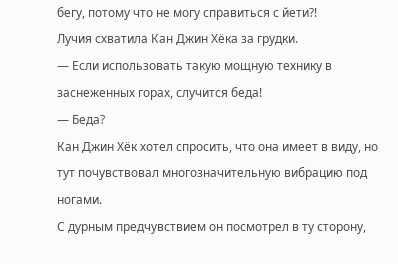бегу, потому что не могу справиться с йети?!
Лучия схватила Кан Джин Хёка за грудки.
— Если использовать такую мощную технику в заснеженных горах, случится беда!
— Беда?
Кан Джин Хёк хотел спросить, что она имеет в виду, но тут почувствовал многозначительную вибрацию под ногами.
С дурным предчувствием он посмотрел в ту сторону,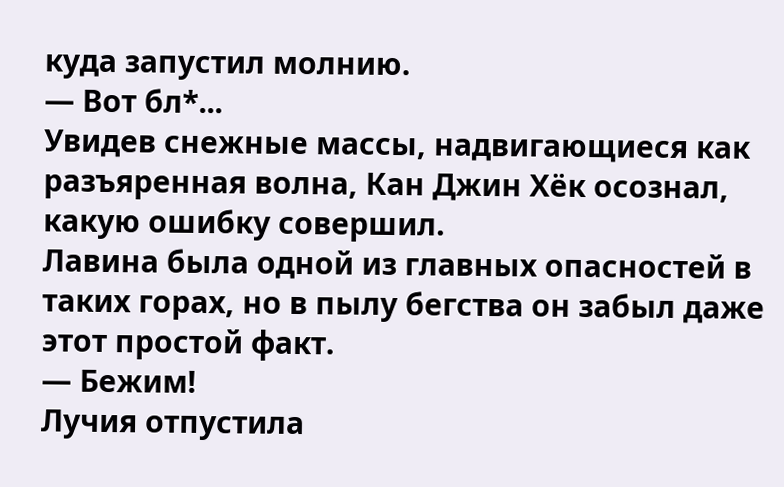куда запустил молнию.
— Вот бл*...
Увидев снежные массы, надвигающиеся как разъяренная волна, Кан Джин Хёк осознал, какую ошибку совершил.
Лавина была одной из главных опасностей в таких горах, но в пылу бегства он забыл даже этот простой факт.
— Бежим!
Лучия отпустила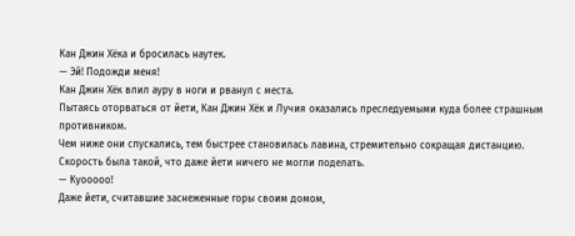Кан Джин Хёка и бросилась наутек.
— Эй! Подожди меня!
Кан Джин Хёк влил ауру в ноги и рванул с места.
Пытаясь оторваться от йети, Кан Джин Хёк и Лучия оказались преследуемыми куда более страшным противником.
Чем ниже они спускались, тем быстрее становилась лавина, стремительно сокращая дистанцию. Скорость была такой, что даже йети ничего не могли поделать.
— Куооооо!
Даже йети, считавшие заснеженные горы своим домом,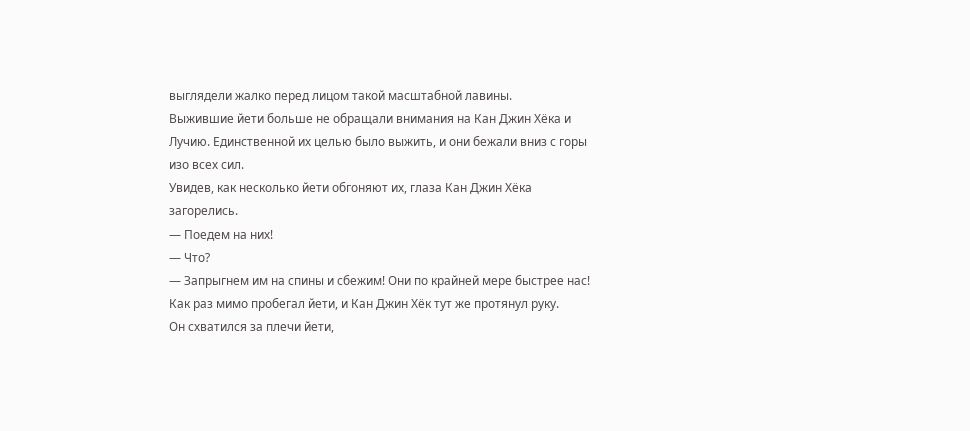выглядели жалко перед лицом такой масштабной лавины.
Выжившие йети больше не обращали внимания на Кан Джин Хёка и Лучию. Единственной их целью было выжить, и они бежали вниз с горы изо всех сил.
Увидев, как несколько йети обгоняют их, глаза Кан Джин Хёка загорелись.
— Поедем на них!
— Что?
— Запрыгнем им на спины и сбежим! Они по крайней мере быстрее нас!
Как раз мимо пробегал йети, и Кан Джин Хёк тут же протянул руку.
Он схватился за плечи йети,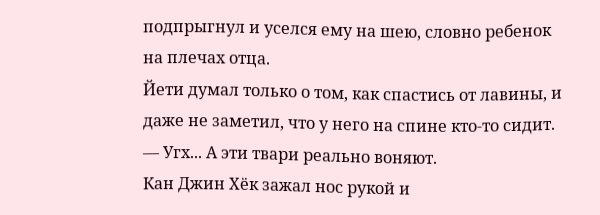подпрыгнул и уселся ему на шею, словно ребенок на плечах отца.
Йети думал только о том, как спастись от лавины, и даже не заметил, что у него на спине кто-то сидит.
— Угх... А эти твари реально воняют.
Кан Джин Хёк зажал нос рукой и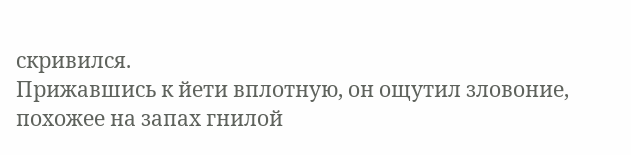скривился.
Прижавшись к йети вплотную, он ощутил зловоние, похожее на запах гнилой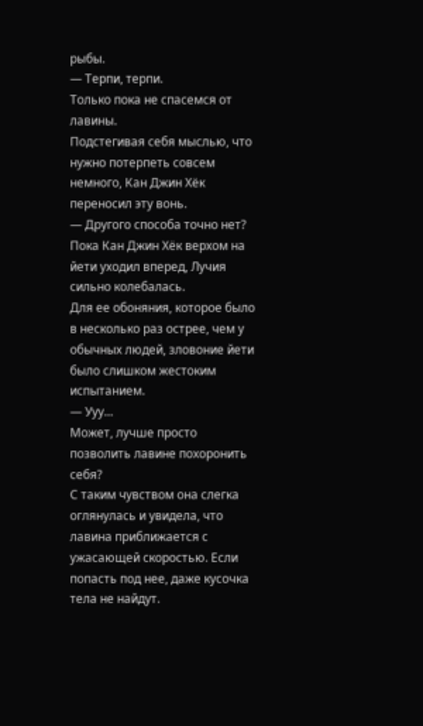рыбы.
— Терпи, терпи.
Только пока не спасемся от лавины.
Подстегивая себя мыслью, что нужно потерпеть совсем немного, Кан Джин Хёк переносил эту вонь.
— Другого способа точно нет?
Пока Кан Джин Хёк верхом на йети уходил вперед, Лучия сильно колебалась.
Для ее обоняния, которое было в несколько раз острее, чем у обычных людей, зловоние йети было слишком жестоким испытанием.
— Ууу...
Может, лучше просто позволить лавине похоронить себя?
С таким чувством она слегка оглянулась и увидела, что лавина приближается с ужасающей скоростью. Если попасть под нее, даже кусочка тела не найдут.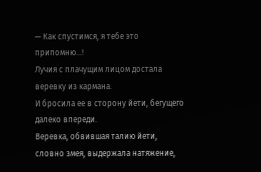— Как спустимся, я тебе это припомню...!
Лучия с плачущим лицом достала веревку из кармана.
И бросила ее в сторону йети, бегущего далеко впереди.
Веревка, обвившая талию йети, словно змея, выдержала натяжение,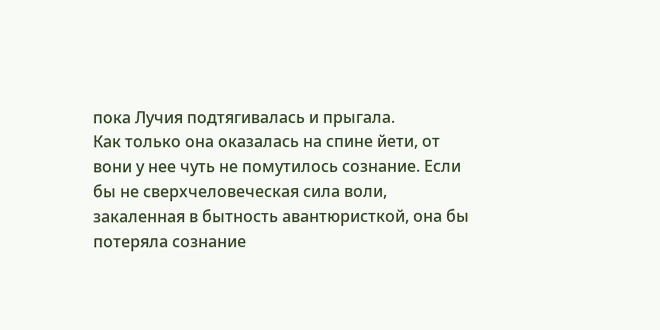пока Лучия подтягивалась и прыгала.
Как только она оказалась на спине йети, от вони у нее чуть не помутилось сознание. Если бы не сверхчеловеческая сила воли, закаленная в бытность авантюристкой, она бы потеряла сознание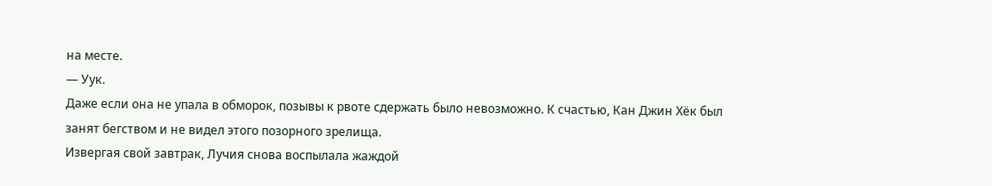на месте.
— Уук.
Даже если она не упала в обморок, позывы к рвоте сдержать было невозможно. К счастью, Кан Джин Хёк был занят бегством и не видел этого позорного зрелища.
Извергая свой завтрак, Лучия снова воспылала жаждой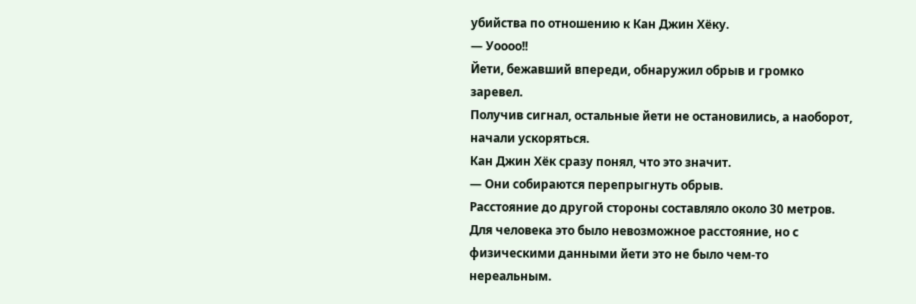убийства по отношению к Кан Джин Хёку.
— Уоооо!!
Йети, бежавший впереди, обнаружил обрыв и громко заревел.
Получив сигнал, остальные йети не остановились, а наоборот, начали ускоряться.
Кан Джин Хёк сразу понял, что это значит.
— Они собираются перепрыгнуть обрыв.
Расстояние до другой стороны составляло около 30 метров.
Для человека это было невозможное расстояние, но с физическими данными йети это не было чем-то нереальным.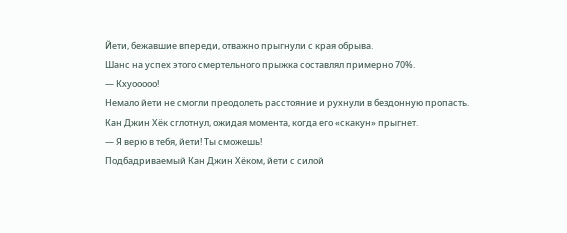Йети, бежавшие впереди, отважно прыгнули с края обрыва.
Шанс на успех этого смертельного прыжка составлял примерно 70%.
— Кхуооооо!
Немало йети не смогли преодолеть расстояние и рухнули в бездонную пропасть.
Кан Джин Хёк сглотнул, ожидая момента, когда его «скакун» прыгнет.
— Я верю в тебя, йети! Ты сможешь!
Подбадриваемый Кан Джин Хёком, йети с силой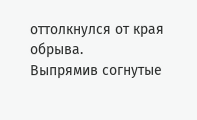оттолкнулся от края обрыва.
Выпрямив согнутые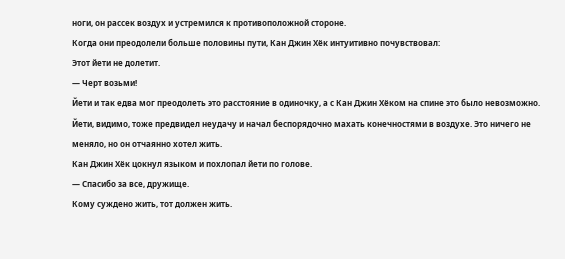ноги, он рассек воздух и устремился к противоположной стороне.
Когда они преодолели больше половины пути, Кан Джин Хёк интуитивно почувствовал:
Этот йети не долетит.
— Черт возьми!
Йети и так едва мог преодолеть это расстояние в одиночку, а с Кан Джин Хёком на спине это было невозможно.
Йети, видимо, тоже предвидел неудачу и начал беспорядочно махать конечностями в воздухе. Это ничего не меняло, но он отчаянно хотел жить.
Кан Джин Хёк цокнул языком и похлопал йети по голове.
— Спасибо за все, дружище.
Кому суждено жить, тот должен жить.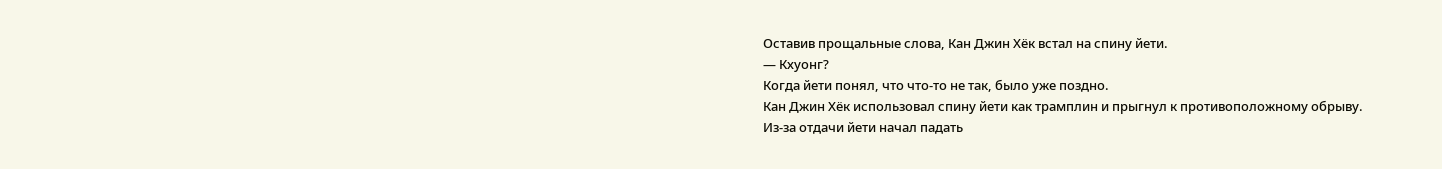Оставив прощальные слова, Кан Джин Хёк встал на спину йети.
— Кхуонг?
Когда йети понял, что что-то не так, было уже поздно.
Кан Джин Хёк использовал спину йети как трамплин и прыгнул к противоположному обрыву.
Из-за отдачи йети начал падать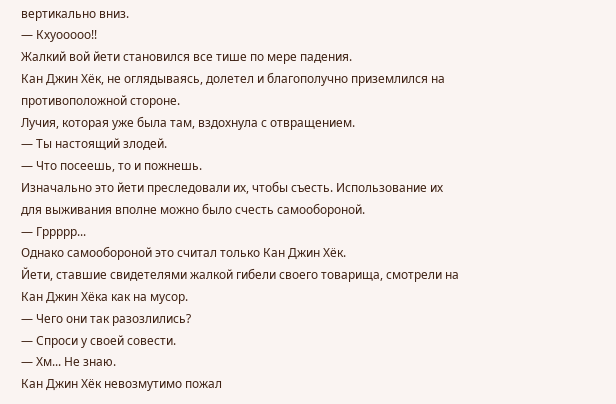вертикально вниз.
— Кхуооооо!!
Жалкий вой йети становился все тише по мере падения.
Кан Джин Хёк, не оглядываясь, долетел и благополучно приземлился на противоположной стороне.
Лучия, которая уже была там, вздохнула с отвращением.
— Ты настоящий злодей.
— Что посеешь, то и пожнешь.
Изначально это йети преследовали их, чтобы съесть. Использование их для выживания вполне можно было счесть самообороной.
— Гррррр...
Однако самообороной это считал только Кан Джин Хёк.
Йети, ставшие свидетелями жалкой гибели своего товарища, смотрели на Кан Джин Хёка как на мусор.
— Чего они так разозлились?
— Спроси у своей совести.
— Хм... Не знаю.
Кан Джин Хёк невозмутимо пожал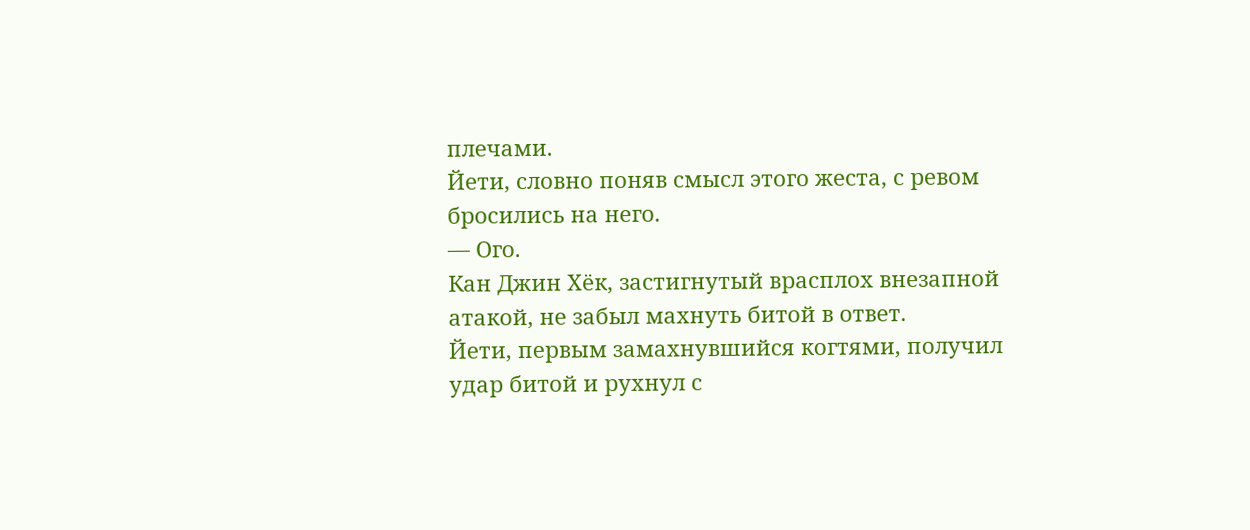плечами.
Йети, словно поняв смысл этого жеста, с ревом бросились на него.
— Ого.
Кан Джин Хёк, застигнутый врасплох внезапной атакой, не забыл махнуть битой в ответ.
Йети, первым замахнувшийся когтями, получил удар битой и рухнул с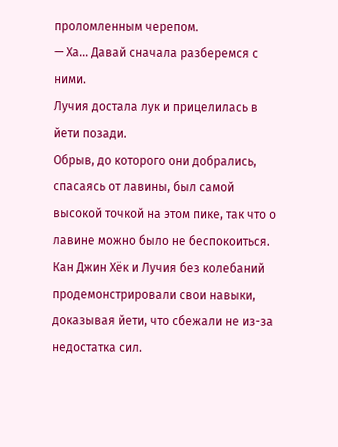проломленным черепом.
— Ха... Давай сначала разберемся с ними.
Лучия достала лук и прицелилась в йети позади.
Обрыв, до которого они добрались, спасаясь от лавины, был самой высокой точкой на этом пике, так что о лавине можно было не беспокоиться.
Кан Джин Хёк и Лучия без колебаний продемонстрировали свои навыки, доказывая йети, что сбежали не из-за недостатка сил.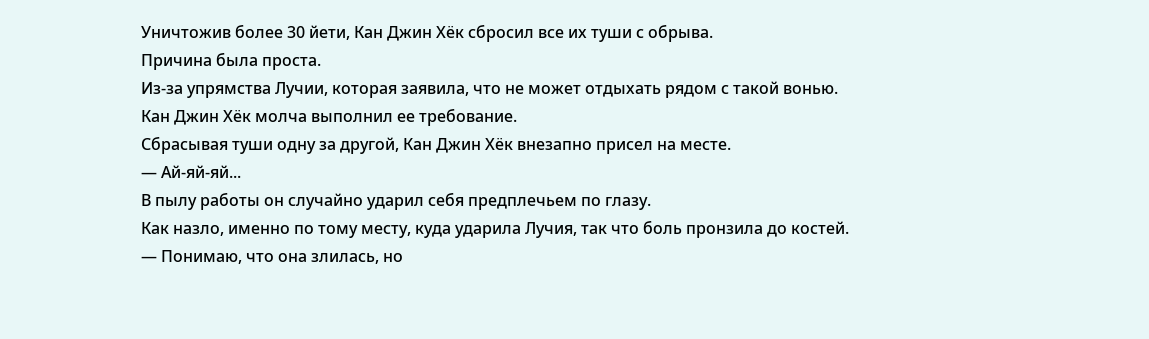Уничтожив более 30 йети, Кан Джин Хёк сбросил все их туши с обрыва.
Причина была проста.
Из-за упрямства Лучии, которая заявила, что не может отдыхать рядом с такой вонью.
Кан Джин Хёк молча выполнил ее требование.
Сбрасывая туши одну за другой, Кан Джин Хёк внезапно присел на месте.
— Ай-яй-яй...
В пылу работы он случайно ударил себя предплечьем по глазу.
Как назло, именно по тому месту, куда ударила Лучия, так что боль пронзила до костей.
— Понимаю, что она злилась, но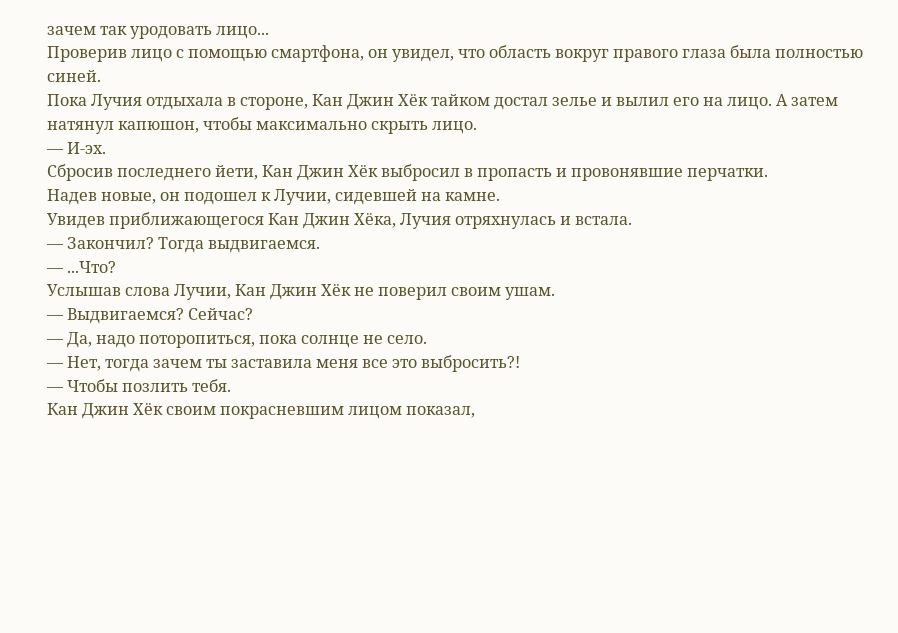зачем так уродовать лицо...
Проверив лицо с помощью смартфона, он увидел, что область вокруг правого глаза была полностью синей.
Пока Лучия отдыхала в стороне, Кан Джин Хёк тайком достал зелье и вылил его на лицо. А затем натянул капюшон, чтобы максимально скрыть лицо.
— И-эх.
Сбросив последнего йети, Кан Джин Хёк выбросил в пропасть и провонявшие перчатки.
Надев новые, он подошел к Лучии, сидевшей на камне.
Увидев приближающегося Кан Джин Хёка, Лучия отряхнулась и встала.
— Закончил? Тогда выдвигаемся.
— ...Что?
Услышав слова Лучии, Кан Джин Хёк не поверил своим ушам.
— Выдвигаемся? Сейчас?
— Да, надо поторопиться, пока солнце не село.
— Нет, тогда зачем ты заставила меня все это выбросить?!
— Чтобы позлить тебя.
Кан Джин Хёк своим покрасневшим лицом показал,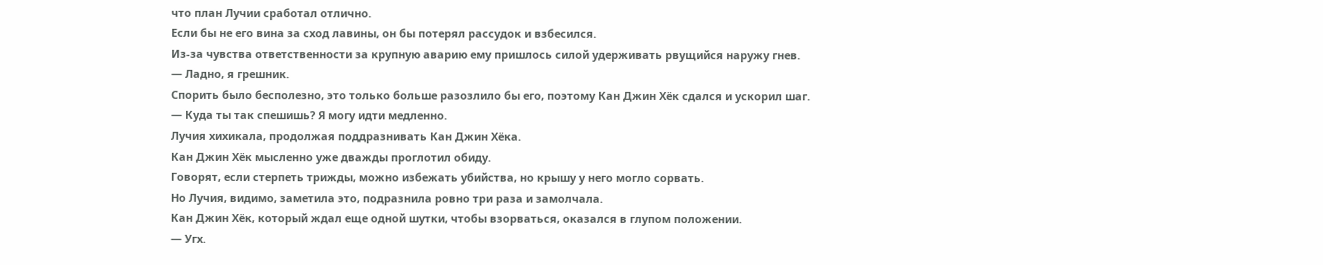что план Лучии сработал отлично.
Если бы не его вина за сход лавины, он бы потерял рассудок и взбесился.
Из-за чувства ответственности за крупную аварию ему пришлось силой удерживать рвущийся наружу гнев.
— Ладно, я грешник.
Спорить было бесполезно, это только больше разозлило бы его, поэтому Кан Джин Хёк сдался и ускорил шаг.
— Куда ты так спешишь? Я могу идти медленно.
Лучия хихикала, продолжая поддразнивать Кан Джин Хёка.
Кан Джин Хёк мысленно уже дважды проглотил обиду.
Говорят, если стерпеть трижды, можно избежать убийства, но крышу у него могло сорвать.
Но Лучия, видимо, заметила это, подразнила ровно три раза и замолчала.
Кан Джин Хёк, который ждал еще одной шутки, чтобы взорваться, оказался в глупом положении.
— Угх.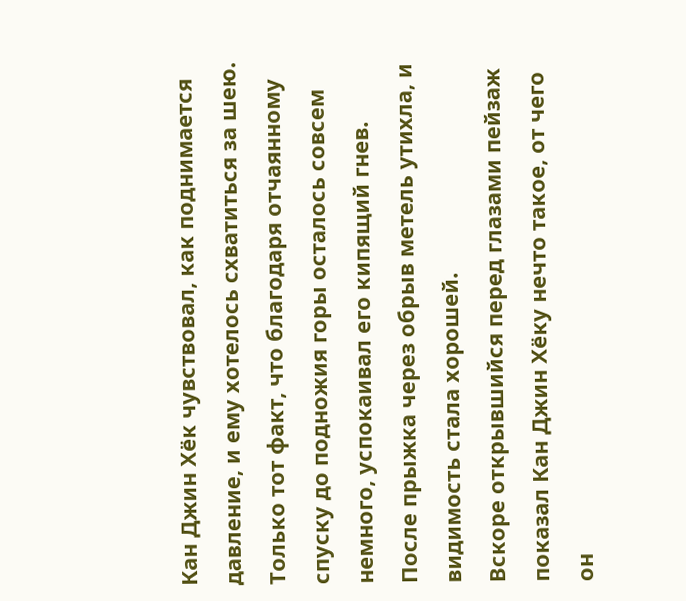Кан Джин Хёк чувствовал, как поднимается давление, и ему хотелось схватиться за шею.
Только тот факт, что благодаря отчаянному спуску до подножия горы осталось совсем немного, успокаивал его кипящий гнев.
После прыжка через обрыв метель утихла, и видимость стала хорошей.
Вскоре открывшийся перед глазами пейзаж показал Кан Джин Хёку нечто такое, от чего он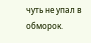чуть не упал в обморок.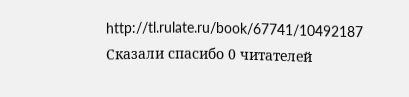http://tl.rulate.ru/book/67741/10492187
Сказали спасибо 0 читателей